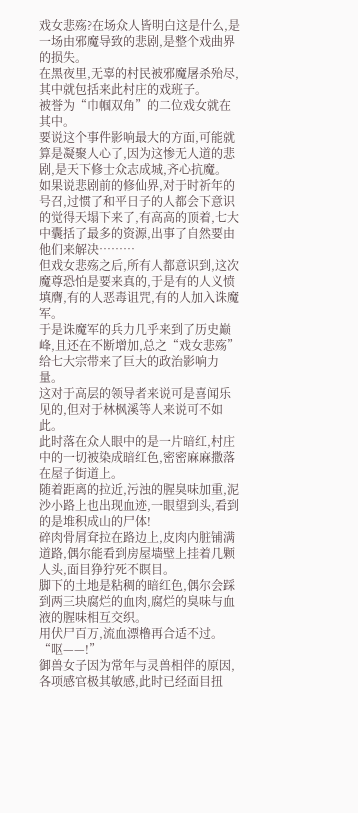戏女悲殇?在场众人皆明白这是什么,是一场由邪魔导致的悲剧,是整个戏曲界的损失。
在黑夜里,无辜的村民被邪魔屠杀殆尽,其中就包括来此村庄的戏班子。
被誉为“巾帼双角”的二位戏女就在其中。
要说这个事件影响最大的方面,可能就算是凝聚人心了,因为这惨无人道的悲剧,是天下修士众志成城,齐心抗魔。
如果说悲剧前的修仙界,对于时祈年的号召,过惯了和平日子的人都会下意识的觉得天塌下来了,有高高的顶着,七大中囊括了最多的资源,出事了自然要由他们来解决………
但戏女悲殇之后,所有人都意识到,这次魔尊恐怕是要来真的,于是有的人义愤填膺,有的人恶毒诅咒,有的人加入诛魔军。
于是诛魔军的兵力几乎来到了历史巅峰,且还在不断增加,总之“戏女悲殇”给七大宗带来了巨大的政治影响力量。
这对于高层的领导者来说可是喜闻乐见的,但对于林枫溪等人来说可不如此。
此时落在众人眼中的是一片暗红,村庄中的一切被染成暗红色,密密麻麻撒落在屋子街道上。
随着距离的拉近,污浊的腥臭味加重,泥沙小路上也出现血迹,一眼望到头,看到的是堆积成山的尸体!
碎肉骨屑耷拉在路边上,皮肉内脏铺满道路,偶尔能看到房屋墙壁上挂着几颗人头,面目狰狞死不瞑目。
脚下的土地是粘稠的暗红色,偶尔会踩到两三块腐烂的血肉,腐烂的臭味与血液的腥味相互交织。
用伏尸百万,流血漂橹再合适不过。
“呕——!”
御兽女子因为常年与灵兽相伴的原因,各项感官极其敏感,此时已经面目扭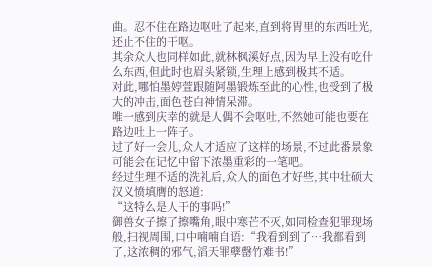曲。忍不住在路边呕吐了起来,直到将胃里的东西吐光,还止不住的干呕。
其余众人也同样如此,就林枫溪好点,因为早上没有吃什么东西,但此时也眉头紧锁,生理上感到极其不适。
对此,哪怕墨婷萱跟随阿墨锻炼至此的心性,也受到了极大的冲击,面色苍白神情呆滞。
唯一感到庆幸的就是人偶不会呕吐,不然她可能也要在路边吐上一阵子。
过了好一会儿,众人才适应了这样的场景,不过此番景象可能会在记忆中留下浓墨重彩的一笔吧。
经过生理不适的洗礼后,众人的面色才好些,其中壮硕大汉义愤填膺的怒道:
“这特么是人干的事吗!”
御兽女子擦了擦嘴角,眼中寒芒不灭,如同检查犯罪现场般,扫视周围,口中喃喃自语:“我看到到了…我都看到了,这浓稠的邪气,滔天罪孽罄竹难书!”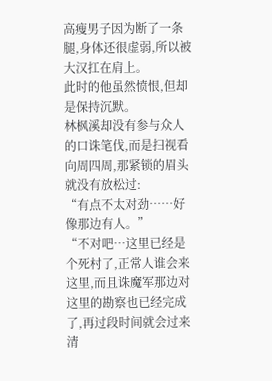高瘦男子因为断了一条腿,身体还很虚弱,所以被大汉扛在肩上。
此时的他虽然愤恨,但却是保持沉默。
林枫溪却没有参与众人的口诛笔伐,而是扫视看向周四周,那紧锁的眉头就没有放松过:
“有点不太对劲……好像那边有人。”
“不对吧…这里已经是个死村了,正常人谁会来这里,而且诛魔军那边对这里的勘察也已经完成了,再过段时间就会过来清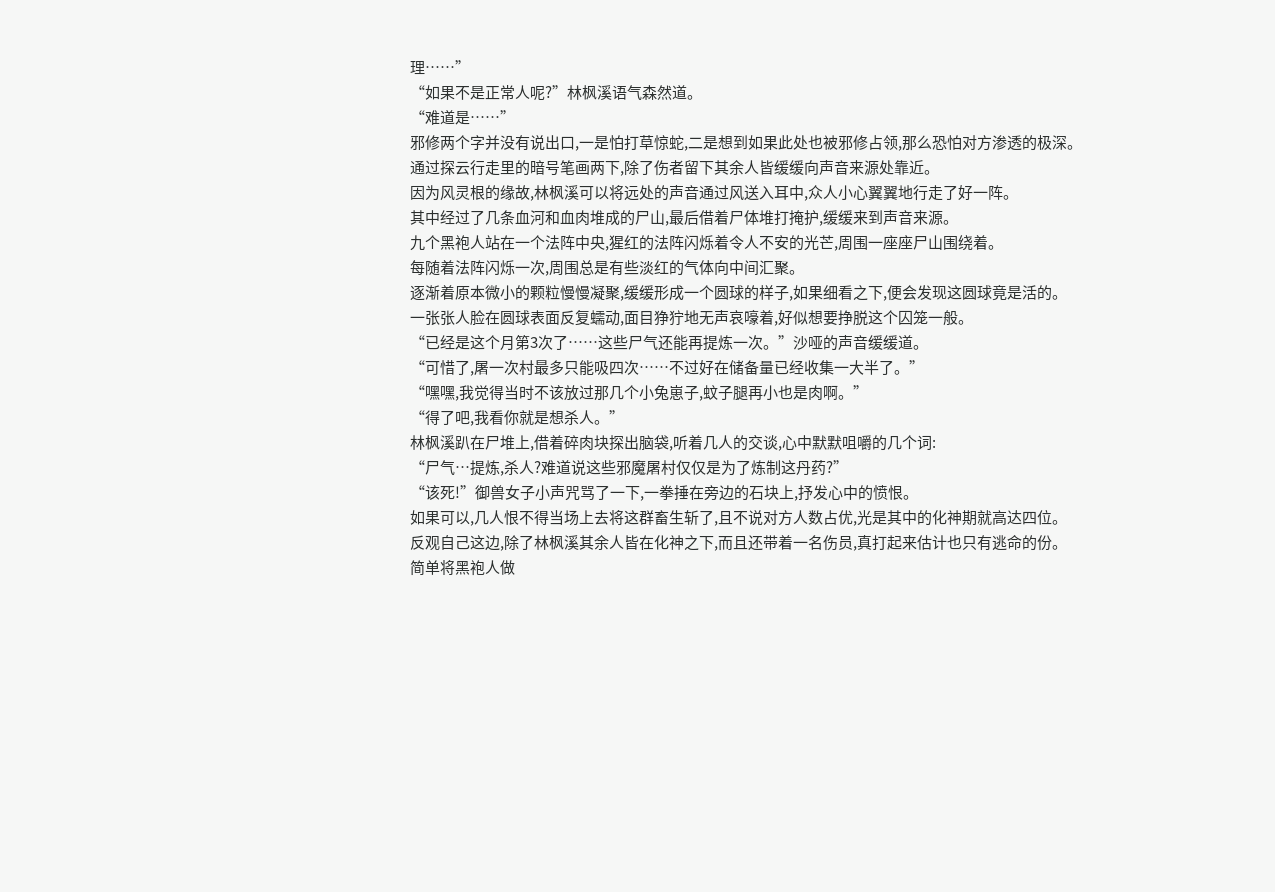理……”
“如果不是正常人呢?”林枫溪语气森然道。
“难道是……”
邪修两个字并没有说出口,一是怕打草惊蛇,二是想到如果此处也被邪修占领,那么恐怕对方渗透的极深。
通过探云行走里的暗号笔画两下,除了伤者留下其余人皆缓缓向声音来源处靠近。
因为风灵根的缘故,林枫溪可以将远处的声音通过风送入耳中,众人小心翼翼地行走了好一阵。
其中经过了几条血河和血肉堆成的尸山,最后借着尸体堆打掩护,缓缓来到声音来源。
九个黑袍人站在一个法阵中央,猩红的法阵闪烁着令人不安的光芒,周围一座座尸山围绕着。
每随着法阵闪烁一次,周围总是有些淡红的气体向中间汇聚。
逐渐着原本微小的颗粒慢慢凝聚,缓缓形成一个圆球的样子,如果细看之下,便会发现这圆球竟是活的。
一张张人脸在圆球表面反复蠕动,面目狰狞地无声哀嚎着,好似想要挣脱这个囚笼一般。
“已经是这个月第3次了……这些尸气还能再提炼一次。”沙哑的声音缓缓道。
“可惜了,屠一次村最多只能吸四次……不过好在储备量已经收集一大半了。”
“嘿嘿,我觉得当时不该放过那几个小兔崽子,蚊子腿再小也是肉啊。”
“得了吧,我看你就是想杀人。”
林枫溪趴在尸堆上,借着碎肉块探出脑袋,听着几人的交谈,心中默默咀嚼的几个词:
“尸气…提炼,杀人?难道说这些邪魔屠村仅仅是为了炼制这丹药?”
“该死!”御兽女子小声咒骂了一下,一拳捶在旁边的石块上,抒发心中的愤恨。
如果可以,几人恨不得当场上去将这群畜生斩了,且不说对方人数占优,光是其中的化神期就高达四位。
反观自己这边,除了林枫溪其余人皆在化神之下,而且还带着一名伤员,真打起来估计也只有逃命的份。
简单将黑袍人做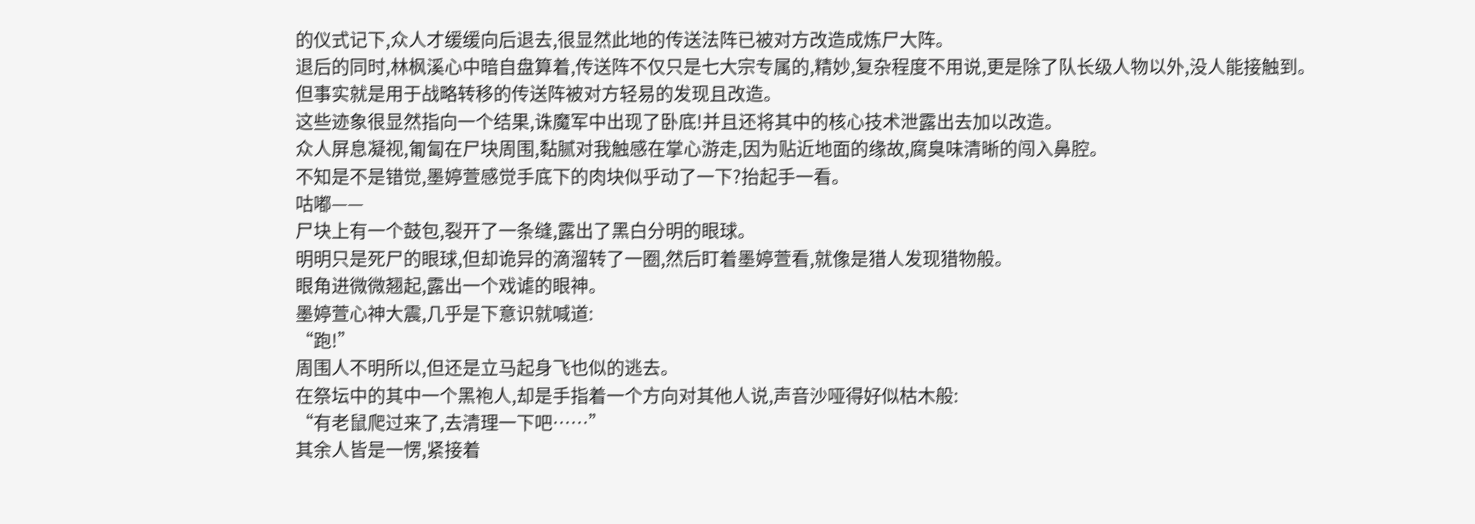的仪式记下,众人才缓缓向后退去,很显然此地的传送法阵已被对方改造成炼尸大阵。
退后的同时,林枫溪心中暗自盘算着,传送阵不仅只是七大宗专属的,精妙,复杂程度不用说,更是除了队长级人物以外,没人能接触到。
但事实就是用于战略转移的传送阵被对方轻易的发现且改造。
这些迹象很显然指向一个结果,诛魔军中出现了卧底!并且还将其中的核心技术泄露出去加以改造。
众人屏息凝视,匍匐在尸块周围,黏腻对我触感在掌心游走,因为贴近地面的缘故,腐臭味清晰的闯入鼻腔。
不知是不是错觉,墨婷萱感觉手底下的肉块似乎动了一下?抬起手一看。
咕嘟——
尸块上有一个鼓包,裂开了一条缝,露出了黑白分明的眼球。
明明只是死尸的眼球,但却诡异的滴溜转了一圈,然后盯着墨婷萱看,就像是猎人发现猎物般。
眼角进微微翘起,露出一个戏谑的眼神。
墨婷萱心神大震,几乎是下意识就喊道:
“跑!”
周围人不明所以,但还是立马起身飞也似的逃去。
在祭坛中的其中一个黑袍人,却是手指着一个方向对其他人说,声音沙哑得好似枯木般:
“有老鼠爬过来了,去清理一下吧……”
其余人皆是一愣,紧接着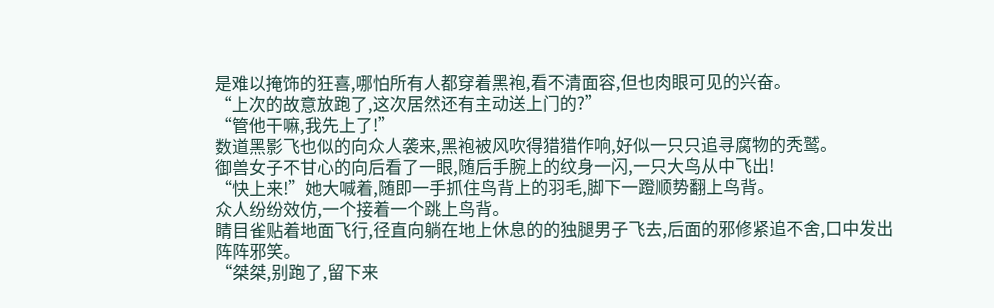是难以掩饰的狂喜,哪怕所有人都穿着黑袍,看不清面容,但也肉眼可见的兴奋。
“上次的故意放跑了,这次居然还有主动送上门的?”
“管他干嘛,我先上了!”
数道黑影飞也似的向众人袭来,黑袍被风吹得猎猎作响,好似一只只追寻腐物的秃鹫。
御兽女子不甘心的向后看了一眼,随后手腕上的纹身一闪,一只大鸟从中飞出!
“快上来!”她大喊着,随即一手抓住鸟背上的羽毛,脚下一蹬顺势翻上鸟背。
众人纷纷效仿,一个接着一个跳上鸟背。
睛目雀贴着地面飞行,径直向躺在地上休息的的独腿男子飞去,后面的邪修紧追不舍,口中发出阵阵邪笑。
“桀桀,别跑了,留下来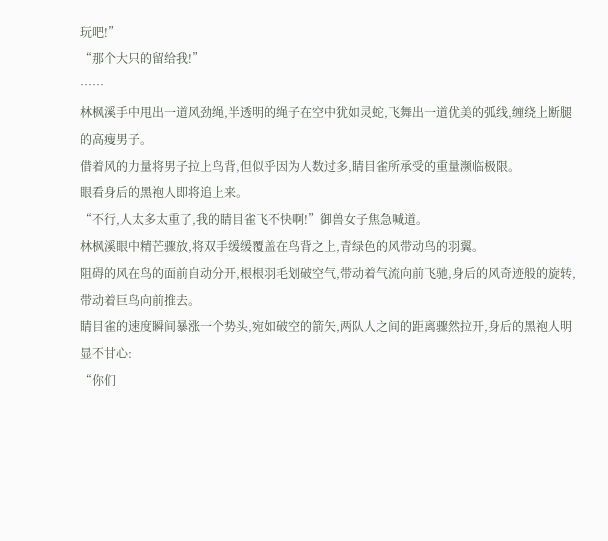玩吧!”
“那个大只的留给我!”
……
林枫溪手中甩出一道风劲绳,半透明的绳子在空中犹如灵蛇,飞舞出一道优美的弧线,缠绕上断腿的高瘦男子。
借着风的力量将男子拉上鸟背,但似乎因为人数过多,睛目雀所承受的重量濒临极限。
眼看身后的黑袍人即将追上来。
“不行,人太多太重了,我的睛目雀飞不快啊!”御兽女子焦急喊道。
林枫溪眼中精芒骤放,将双手缓缓覆盖在鸟背之上,青绿色的风带动鸟的羽翼。
阻碍的风在鸟的面前自动分开,根根羽毛划破空气,带动着气流向前飞驰,身后的风奇迹般的旋转,带动着巨鸟向前推去。
睛目雀的速度瞬间暴涨一个势头,宛如破空的箭矢,两队人之间的距离骤然拉开,身后的黑袍人明显不甘心:
“你们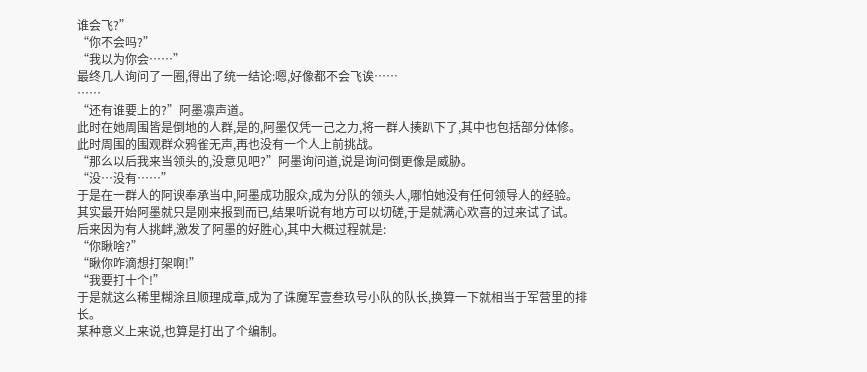谁会飞?”
“你不会吗?”
“我以为你会……”
最终几人询问了一圈,得出了统一结论:嗯,好像都不会飞诶……
……
“还有谁要上的?”阿墨凛声道。
此时在她周围皆是倒地的人群,是的,阿墨仅凭一己之力,将一群人揍趴下了,其中也包括部分体修。
此时周围的围观群众鸦雀无声,再也没有一个人上前挑战。
“那么以后我来当领头的,没意见吧?”阿墨询问道,说是询问倒更像是威胁。
“没…没有……”
于是在一群人的阿谀奉承当中,阿墨成功服众,成为分队的领头人,哪怕她没有任何领导人的经验。
其实最开始阿墨就只是刚来报到而已,结果听说有地方可以切磋,于是就满心欢喜的过来试了试。
后来因为有人挑衅,激发了阿墨的好胜心,其中大概过程就是:
“你瞅啥?”
“瞅你咋滴想打架啊!”
“我要打十个!”
于是就这么稀里糊涂且顺理成章,成为了诛魔军壹叁玖号小队的队长,换算一下就相当于军营里的排长。
某种意义上来说,也算是打出了个编制。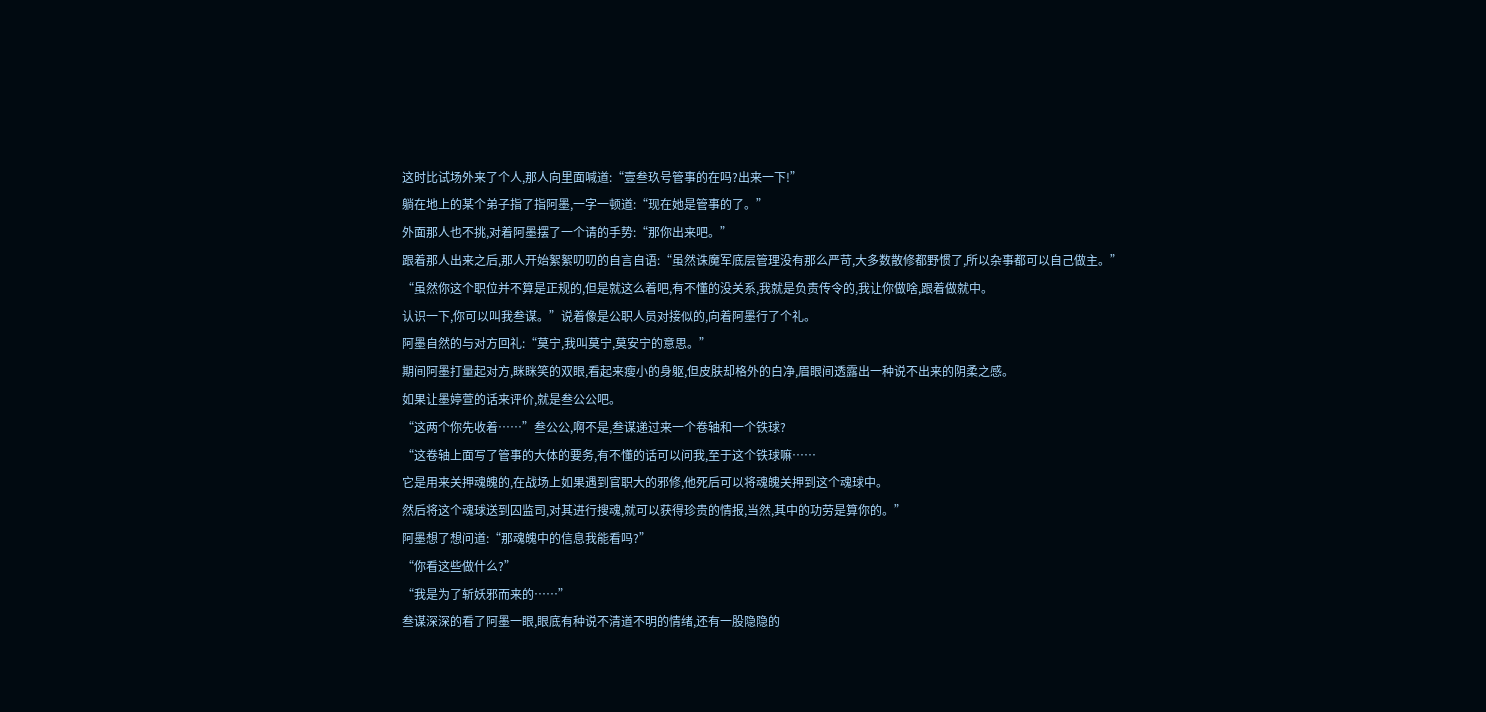这时比试场外来了个人,那人向里面喊道:“壹叁玖号管事的在吗?出来一下!”
躺在地上的某个弟子指了指阿墨,一字一顿道:“现在她是管事的了。”
外面那人也不挑,对着阿墨摆了一个请的手势:“那你出来吧。”
跟着那人出来之后,那人开始絮絮叨叨的自言自语:“虽然诛魔军底层管理没有那么严苛,大多数散修都野惯了,所以杂事都可以自己做主。”
“虽然你这个职位并不算是正规的,但是就这么着吧,有不懂的没关系,我就是负责传令的,我让你做啥,跟着做就中。
认识一下,你可以叫我叁谋。”说着像是公职人员对接似的,向着阿墨行了个礼。
阿墨自然的与对方回礼:“莫宁,我叫莫宁,莫安宁的意思。”
期间阿墨打量起对方,眯眯笑的双眼,看起来瘦小的身躯,但皮肤却格外的白净,眉眼间透露出一种说不出来的阴柔之感。
如果让墨婷萱的话来评价,就是叁公公吧。
“这两个你先收着……”叁公公,啊不是,叁谋递过来一个卷轴和一个铁球?
“这卷轴上面写了管事的大体的要务,有不懂的话可以问我,至于这个铁球嘛……
它是用来关押魂魄的,在战场上如果遇到官职大的邪修,他死后可以将魂魄关押到这个魂球中。
然后将这个魂球送到囚监司,对其进行搜魂,就可以获得珍贵的情报,当然,其中的功劳是算你的。”
阿墨想了想问道:“那魂魄中的信息我能看吗?”
“你看这些做什么?”
“我是为了斩妖邪而来的……”
叁谋深深的看了阿墨一眼,眼底有种说不清道不明的情绪,还有一股隐隐的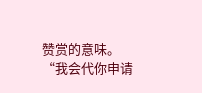赞赏的意味。
“我会代你申请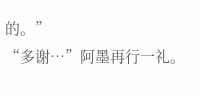的。”
“多谢…”阿墨再行一礼。